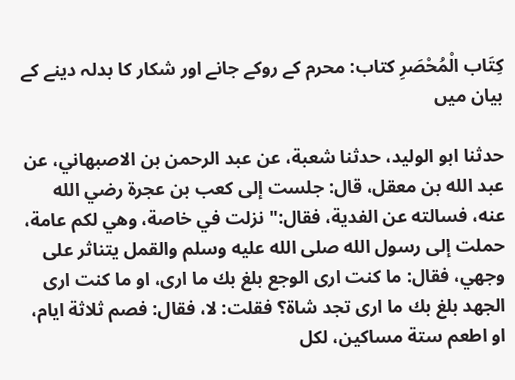كِتَاب الْمُحْصَرِ کتاب: محرم کے روکے جانے اور شکار کا بدلہ دینے کے بیان میں

حدثنا ابو الوليد، حدثنا شعبة، عن عبد الرحمن بن الاصبهاني، عن عبد الله بن معقل، قال: جلست إلى كعب بن عجرة رضي الله عنه، فسالته عن الفدية، فقال:" نزلت في خاصة، وهي لكم عامة، حملت إلى رسول الله صلى الله عليه وسلم والقمل يتناثر على وجهي، فقال: ما كنت ارى الوجع بلغ بك ما ارى، او ما كنت ارى الجهد بلغ بك ما ارى تجد شاة؟ فقلت: لا، فقال: فصم ثلاثة ايام، او اطعم ستة مساكين، لكل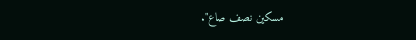مسكين نصف صاع".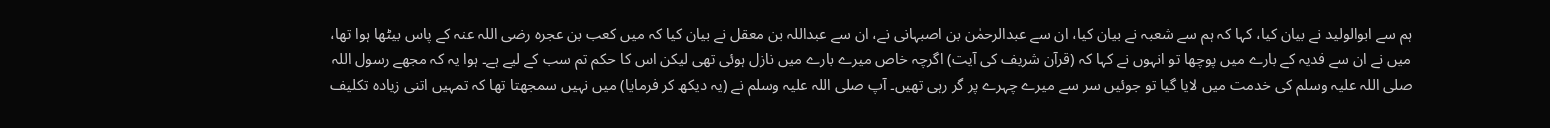ہم سے ابوالولید نے بیان کیا، کہا کہ ہم سے شعبہ نے بیان کیا، ان سے عبدالرحمٰن بن اصبہانی نے، ان سے عبداللہ بن معقل نے بیان کیا کہ میں کعب بن عجرہ رضی اللہ عنہ کے پاس بیٹھا ہوا تھا، میں نے ان سے فدیہ کے بارے میں پوچھا تو انہوں نے کہا کہ (قرآن شریف کی آیت) اگرچہ خاص میرے بارے میں نازل ہوئی تھی لیکن اس کا حکم تم سب کے لیے ہے۔ ہوا یہ کہ مجھے رسول اللہ صلی اللہ علیہ وسلم کی خدمت میں لایا گیا تو جوئیں سر سے میرے چہرے پر گر رہی تھیں۔ آپ صلی اللہ علیہ وسلم نے (یہ دیکھ کر فرمایا) میں نہیں سمجھتا تھا کہ تمہیں اتنی زیادہ تکلیف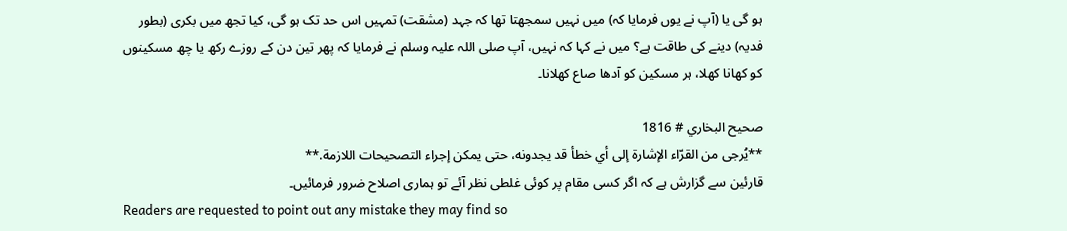ہو گی یا (آپ نے یوں فرمایا کہ) میں نہیں سمجھتا تھا کہ جہد (مشقت) تمہیں اس حد تک ہو گی، کیا تجھ میں بکری (بطور فدیہ) دینے کی طاقت ہے؟ میں نے کہا کہ نہیں، آپ صلی اللہ علیہ وسلم نے فرمایا کہ پھر تین دن کے روزے رکھ یا چھ مسکینوں کو کھانا کھلا، ہر مسکین کو آدھا صاع کھلانا۔

صحيح البخاري # 1816
**يُرجى من القرّاء الإشارة إلى أي خطأ قد يجدونه، حتى يمكن إجراء التصحيحات اللازمة.**
قارئین سے گزارش ہے کہ اگر کسی مقام پر کوئی غلطی نظر آئے تو ہماری اصلاح ضرور فرمائیں۔
Readers are requested to point out any mistake they may find so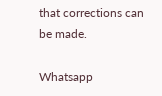that corrections can be made.

Whatsapp